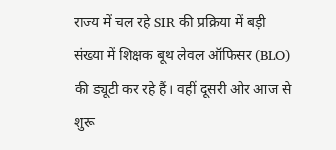राज्य में चल रहे SIR की प्रक्रिया में बड़ी संख्या में शिक्षक बूथ लेवल ऑफिसर (BLO) की ड्यूटी कर रहे हैं। वहीं दूसरी ओर आज से शुरू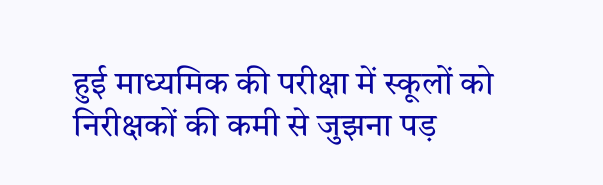हुई माध्यमिक की परीक्षा में स्कूलों को निरीक्षकों की कमी से जुझना पड़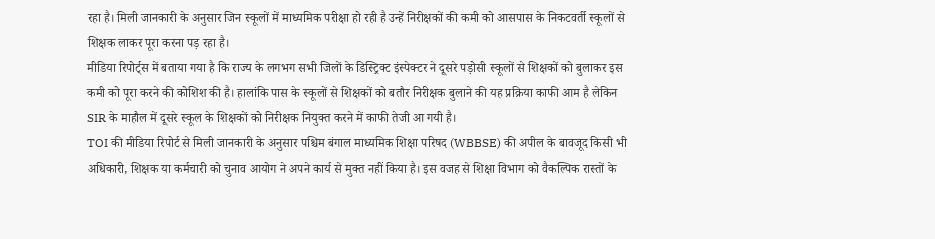रहा है। मिली जानकारी के अनुसार जिन स्कूलों में माध्यमिक परीक्षा हो रही है उन्हें निरीक्षकों की कमी को आसपास के निकटवर्ती स्कूलों से शिक्षक लाकर पूरा करना पड़ रहा है।
मीडिया रिपोर्ट्स में बताया गया है कि राज्य के लगभग सभी जिलों के डिस्ट्रिक्ट इंस्पेक्टर ने दूसरे पड़ोसी स्कूलों से शिक्षकों को बुलाकर इस कमी को पूरा करने की कोशिश की है। हालांकि पास के स्कूलों से शिक्षकों को बतौर निरीक्षक बुलाने की यह प्रक्रिया काफी आम है लेकिन SIR के माहौल में दूसरे स्कूल के शिक्षकों को निरीक्षक नियुक्त करने में काफी तेजी आ गयी है।
TOI की मीडिया रिपोर्ट से मिली जानकारी के अनुसार पश्चिम बंगाल माध्यमिक शिक्षा परिषद (WBBSE) की अपील के बावजूद किसी भी अधिकारी, शिक्षक या कर्मचारी को चुनाव आयोग ने अपने कार्य से मुक्त नहीं किया है। इस वजह से शिक्षा विभाग को वैकल्पिक रास्तों के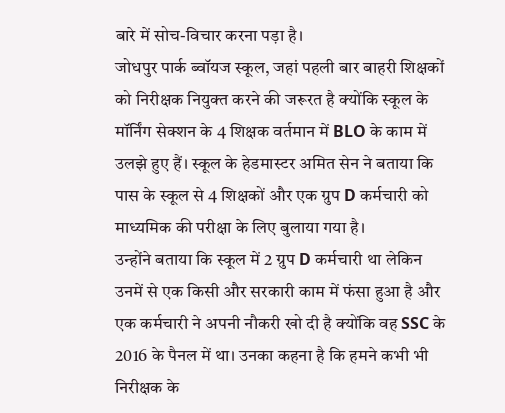बारे में सोच-विचार करना पड़ा है।
जोधपुर पार्क ब्वॉयज स्कूल, जहां पहली बार बाहरी शिक्षकों को निरीक्षक नियुक्त करने की जरूरत है क्योंकि स्कूल के मॉर्निंग सेक्शन के 4 शिक्षक वर्तमान में BLO के काम में उलझे हुए हैं। स्कूल के हेडमास्टर अमित सेन ने बताया कि पास के स्कूल से 4 शिक्षकों और एक ग्रुप D कर्मचारी को माध्यमिक की परीक्षा के लिए बुलाया गया है।
उन्होंने बताया कि स्कूल में 2 ग्रुप D कर्मचारी था लेकिन उनमें से एक किसी और सरकारी काम में फंसा हुआ है और एक कर्मचारी ने अपनी नौकरी खो दी है क्योंकि वह SSC के 2016 के पैनल में था। उनका कहना है कि हमने कभी भी निरीक्षक के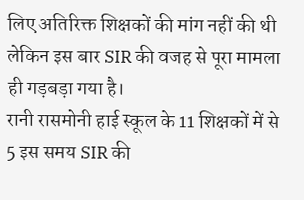लिए अतिरिक्त शिक्षकों की मांग नहीं की थी लेकिन इस बार SIR की वजह से पूरा मामला ही गड़बड़ा गया है।
रानी रासमोनी हाई स्कूल के 11 शिक्षकों में से 5 इस समय SIR की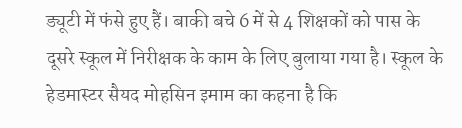ड्यूटी में फंसे हुए हैं। बाकी बचे 6 में से 4 शिक्षकों को पास के दूसरे स्कूल में निरीक्षक के काम के लिए बुलाया गया है। स्कूल के हेडमास्टर सैयद मोहसिन इमाम का कहना है कि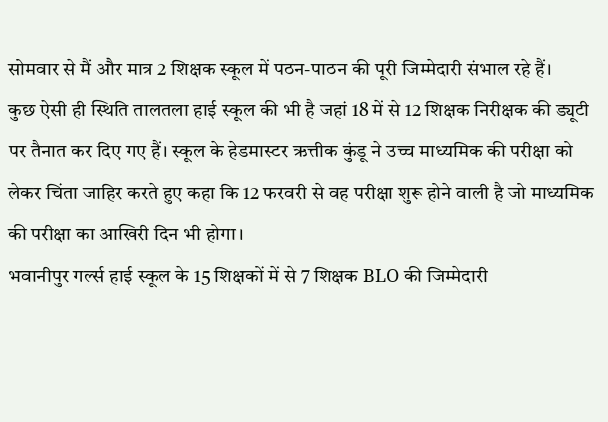सोमवार से मैं और मात्र 2 शिक्षक स्कूल में पठन-पाठन की पूरी जिम्मेदारी संभाल रहे हैं।
कुछ ऐसी ही स्थिति तालतला हाई स्कूल की भी है जहां 18 में से 12 शिक्षक निरीक्षक की ड्यूटी पर तैनात कर दिए गए हैं। स्कूल के हेडमास्टर ऋत्तीक कुंडू ने उच्च माध्यमिक की परीक्षा को लेकर चिंता जाहिर करते हुए कहा कि 12 फरवरी से वह परीक्षा शुरू होने वाली है जो माध्यमिक की परीक्षा का आखिरी दिन भी होगा।
भवानीपुर गर्ल्स हाई स्कूल के 15 शिक्षकों में से 7 शिक्षक BLO की जिम्मेदारी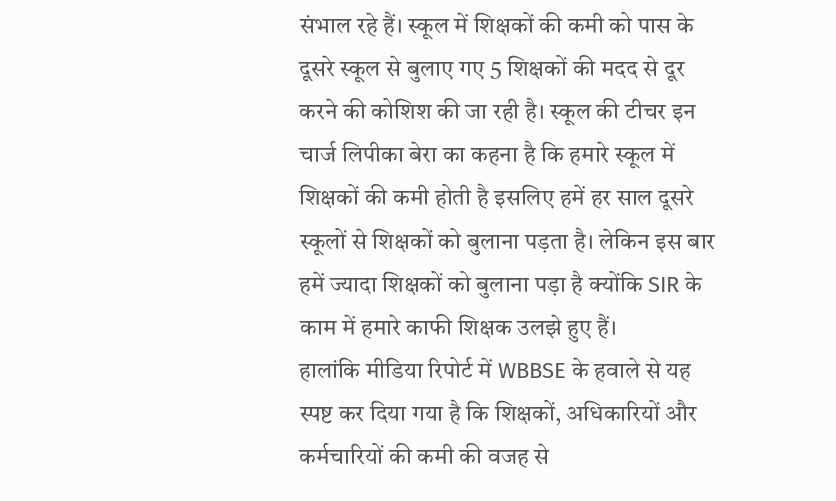संभाल रहे हैं। स्कूल में शिक्षकों की कमी को पास के दूसरे स्कूल से बुलाए गए 5 शिक्षकों की मदद से दूर करने की कोशिश की जा रही है। स्कूल की टीचर इन चार्ज लिपीका बेरा का कहना है कि हमारे स्कूल में शिक्षकों की कमी होती है इसलिए हमें हर साल दूसरे स्कूलों से शिक्षकों को बुलाना पड़ता है। लेकिन इस बार हमें ज्यादा शिक्षकों को बुलाना पड़ा है क्योंकि SIR के काम में हमारे काफी शिक्षक उलझे हुए हैं।
हालांकि मीडिया रिपोर्ट में WBBSE के हवाले से यह स्पष्ट कर दिया गया है कि शिक्षकों, अधिकारियों और कर्मचारियों की कमी की वजह से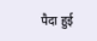पैदा हुई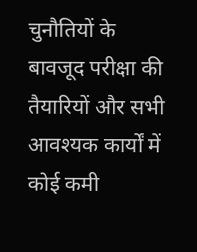चुनौतियों के बावजूद परीक्षा की तैयारियों और सभी आवश्यक कार्यों में कोई कमी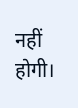नहीं होगी।